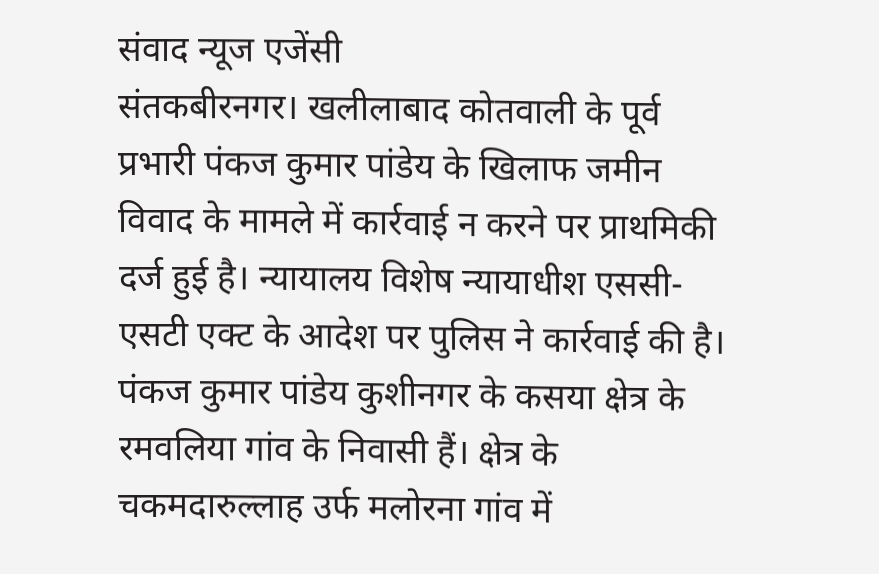संवाद न्यूज एजेंसी
संतकबीरनगर। खलीलाबाद कोतवाली के पूर्व प्रभारी पंकज कुमार पांडेय के खिलाफ जमीन विवाद के मामले में कार्रवाई न करने पर प्राथमिकी दर्ज हुई है। न्यायालय विशेष न्यायाधीश एससी-एसटी एक्ट के आदेश पर पुलिस ने कार्रवाई की है।
पंकज कुमार पांडेय कुशीनगर के कसया क्षेत्र के रमवलिया गांव के निवासी हैं। क्षेत्र के चकमदारुल्लाह उर्फ मलोरना गांव में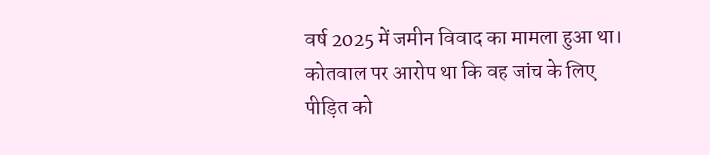वर्ष 2025 में जमीन विवाद का मामला हुआ था। कोतवाल पर आरोप था कि वह जांच के लिए पीड़ित को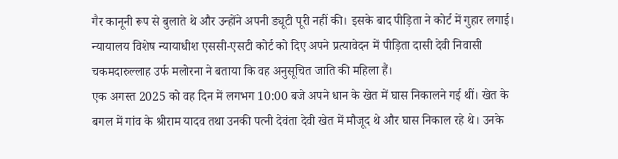गैर कानूनी रूप से बुलाते थे और उन्होंने अपनी ड्यूटी पूरी नहीं की। इसके बाद पीड़िता ने कोर्ट में गुहार लगाई।
न्यायालय विशेष न्यायाधीश एससी-एसटी कोर्ट को दिए अपने प्रत्यावेदन में पीड़िता दासी देवी निवासी चकमदारुल्लाह उर्फ मलोरना ने बताया कि वह अनुसूचित जाति की महिला हैं।
एक अगस्त 2025 को वह दिन में लगभग 10:00 बजे अपने धान के खेत में घास निकालने गई थीं। खेत के बगल में गांव के श्रीराम यादव तथा उनकी पत्नी देवंता देवी खेत में मौजूद थे और घास निकाल रहे थे। उनके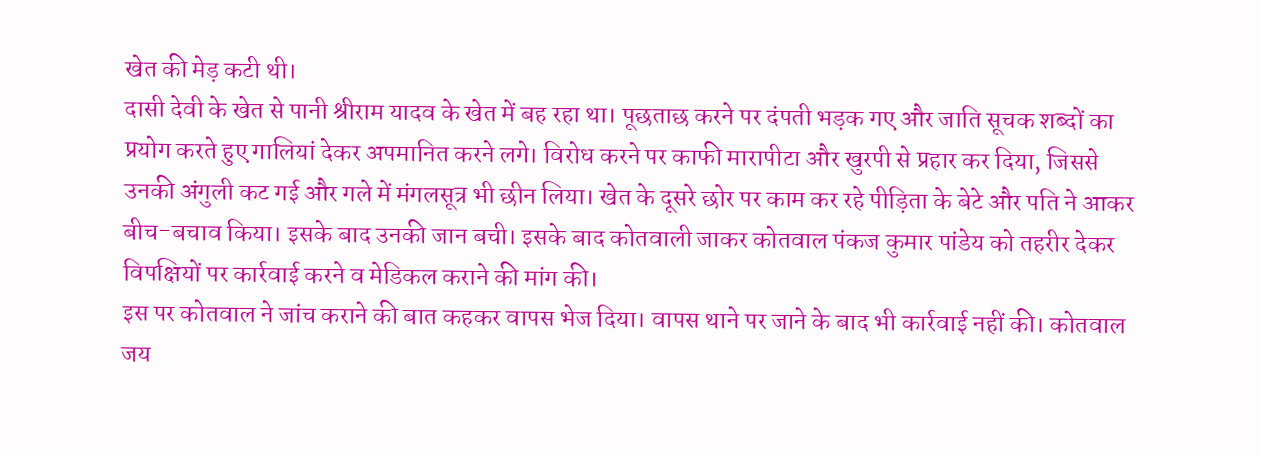खेत की मेड़ कटी थी।
दासी देवी के खेत से पानी श्रीराम यादव के खेत में बह रहा था। पूछताछ करने पर दंपती भड़क गए और जाति सूचक शब्दों का प्रयोग करते हुए गालियां देकर अपमानित करने लगे। विरोध करने पर काफी मारापीटा और खुरपी से प्रहार कर दिया, जिससे उनकी अंगुली कट गई और गले में मंगलसूत्र भी छीन लिया। खेत के दूसरे छोर पर काम कर रहे पीड़िता के बेटे और पति ने आकर बीच-बचाव किया। इसके बाद उनकी जान बची। इसके बाद कोतवाली जाकर कोतवाल पंकज कुमार पांडेय को तहरीर देकर विपक्षियों पर कार्रवाई करने व मेडिकल कराने की मांग की।
इस पर कोतवाल ने जांच कराने की बात कहकर वापस भेज दिया। वापस थाने पर जाने के बाद भी कार्रवाई नहीं की। कोतवाल जय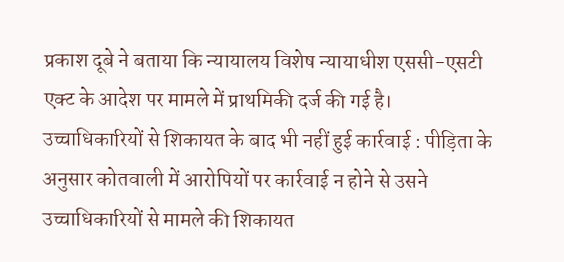प्रकाश दूबे ने बताया कि न्यायालय विशेष न्यायाधीश एससी-एसटी एक्ट के आदेश पर मामले में प्राथमिकी दर्ज की गई है।
उच्चाधिकारियों से शिकायत के बाद भी नहीं हुई कार्रवाई : पीड़िता के अनुसार कोतवाली में आरोपियों पर कार्रवाई न होने से उसने उच्चाधिकारियों से मामले की शिकायत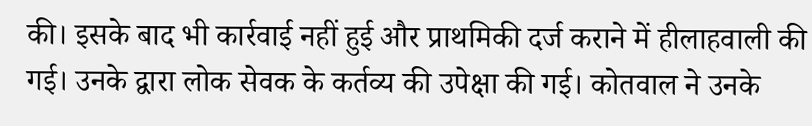की। इसके बाद भी कार्रवाई नहीं हुई और प्राथमिकी दर्ज कराने में हीलाहवाली की गई। उनके द्वारा लोक सेवक के कर्तव्य की उपेक्षा की गई। कोतवाल ने उनके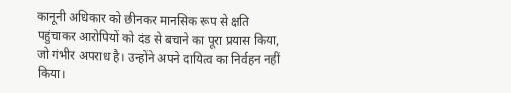कानूनी अधिकार को छीनकर मानसिक रूप से क्षति पहुंचाकर आरोपियों को दंड से बचाने का पूरा प्रयास किया, जो गंभीर अपराध है। उन्होंने अपने दायित्व का निर्वहन नहीं किया।